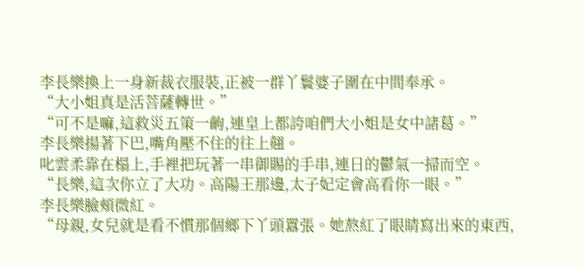李長樂換上一身新裁衣服裝,正被一群丫鬟婆子圍在中間奉承。
“大小姐真是活菩薩轉世。”
“可不是嘛,這救災五策一齣,連皇上都誇咱們大小姐是女中諸葛。”
李長樂揚著下巴,嘴角壓不住的往上翹。
叱雲柔靠在榻上,手裡把玩著一串御賜的手串,連日的鬱氣一掃而空。
“長樂,這次你立了大功。高陽王那邊,太子妃定會高看你一眼。”
李長樂臉頰微紅。
“母親,女兒就是看不慣那個鄉下丫頭囂張。她熬紅了眼睛寫出來的東西,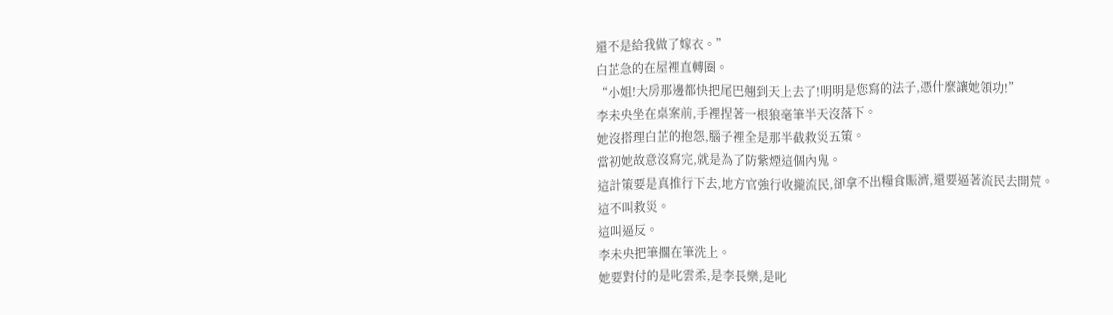還不是給我做了嫁衣。”
白芷急的在屋裡直轉圈。
“小姐!大房那邊都快把尾巴翹到天上去了!明明是您寫的法子,憑什麼讓她領功!”
李未央坐在桌案前,手裡捏著一根狼毫筆半天沒落下。
她沒搭理白芷的抱怨,腦子裡全是那半截救災五策。
當初她故意沒寫完,就是為了防紫煙這個內鬼。
這計策要是真推行下去,地方官強行收攏流民,卻拿不出糧食賑濟,還要逼著流民去開荒。
這不叫救災。
這叫逼反。
李未央把筆擱在筆洗上。
她要對付的是叱雲柔,是李長樂,是叱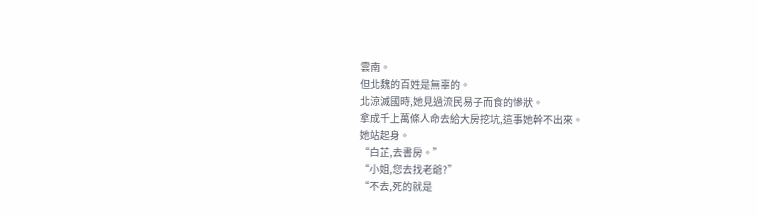雲南。
但北魏的百姓是無辜的。
北涼滅國時,她見過流民易子而食的慘狀。
拿成千上萬條人命去給大房挖坑,這事她幹不出來。
她站起身。
“白芷,去書房。”
“小姐,您去找老爺?”
“不去,死的就是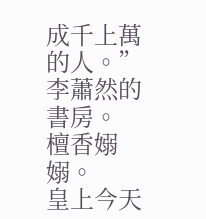成千上萬的人。”
李蕭然的書房。
檀香嫋嫋。
皇上今天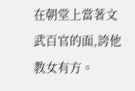在朝堂上當著文武百官的面,誇他教女有方。